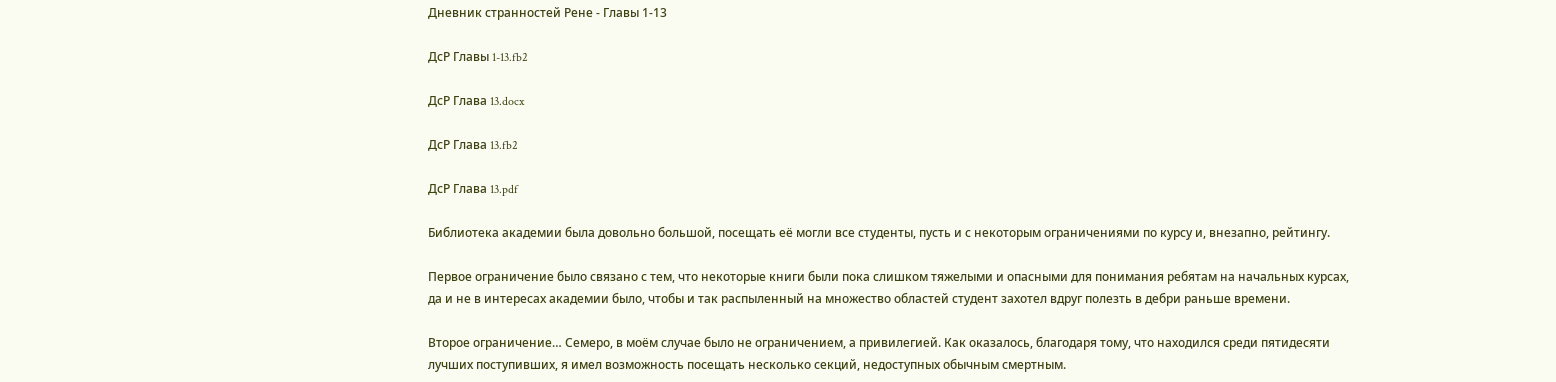Дневник странностей Рене - Главы 1-13

ДсР Главы 1-13.fb2

ДсР Глава 13.docx

ДсР Глава 13.fb2

ДсР Глава 13.pdf

Библиотека академии была довольно большой, посещать её могли все студенты, пусть и с некоторым ограничениями по курсу и, внезапно, рейтингу.

Первое ограничение было связано с тем, что некоторые книги были пока слишком тяжелыми и опасными для понимания ребятам на начальных курсах, да и не в интересах академии было, чтобы и так распыленный на множество областей студент захотел вдруг полезть в дебри раньше времени.

Второе ограничение… Семеро, в моём случае было не ограничением, а привилегией. Как оказалось, благодаря тому, что находился среди пятидесяти лучших поступивших, я имел возможность посещать несколько секций, недоступных обычным смертным.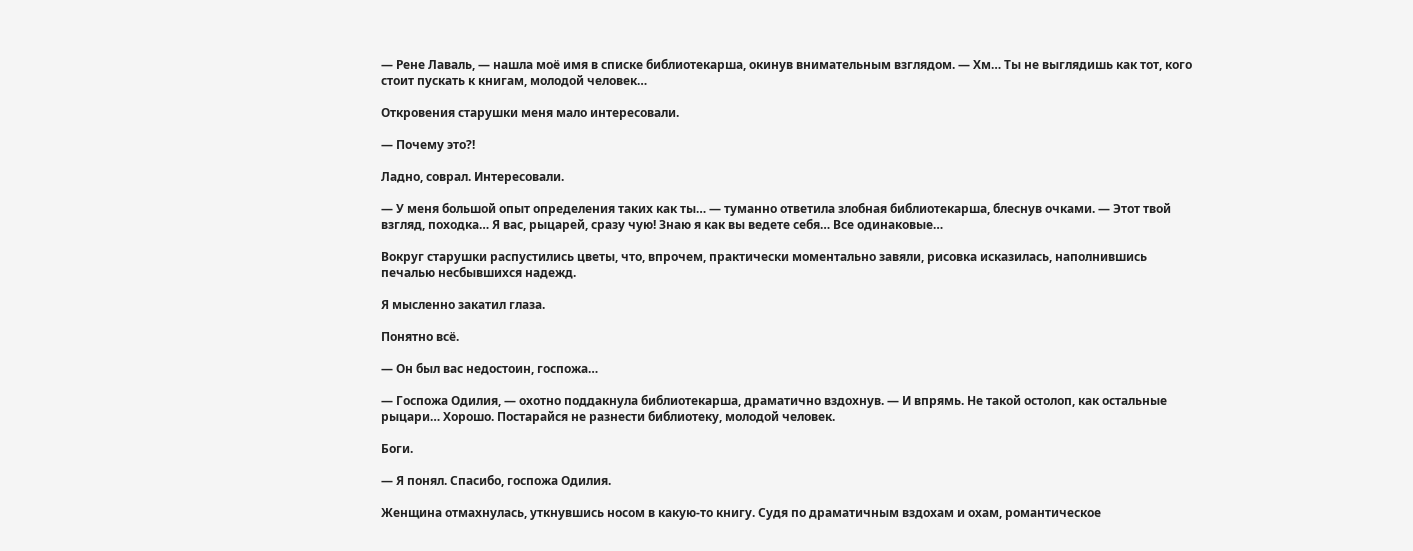— Рене Лаваль, — нашла моё имя в списке библиотекарша, окинув внимательным взглядом. — Хм… Ты не выглядишь как тот, кого стоит пускать к книгам, молодой человек…

Откровения старушки меня мало интересовали.

— Почему это?!

Ладно, соврал. Интересовали.

— У меня большой опыт определения таких как ты… — туманно ответила злобная библиотекарша, блеснув очками. — Этот твой взгляд, походка… Я вас, рыцарей, сразу чую! Знаю я как вы ведете себя… Все одинаковые…

Вокруг старушки распустились цветы, что, впрочем, практически моментально завяли, рисовка исказилась, наполнившись печалью несбывшихся надежд.

Я мысленно закатил глаза.

Понятно всё.

— Он был вас недостоин, госпожа…

— Госпожа Одилия, — охотно поддакнула библиотекарша, драматично вздохнув. — И впрямь. Не такой остолоп, как остальные рыцари… Хорошо. Постарайся не разнести библиотеку, молодой человек.

Боги.

— Я понял. Спасибо, госпожа Одилия.

Женщина отмахнулась, уткнувшись носом в какую-то книгу. Судя по драматичным вздохам и охам, романтическое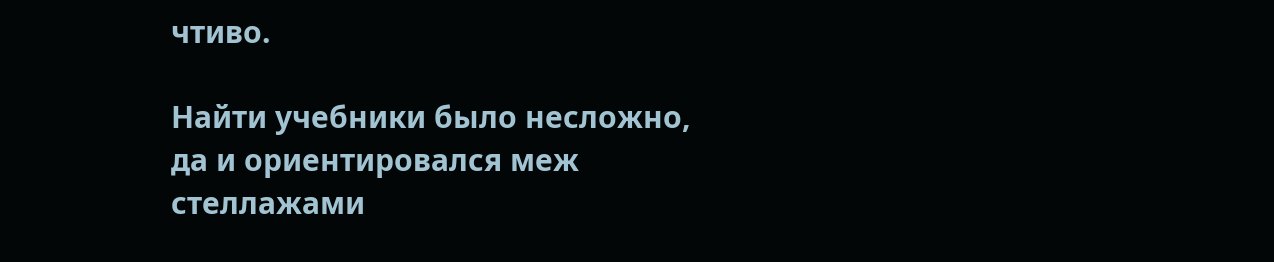чтиво.

Найти учебники было несложно, да и ориентировался меж стеллажами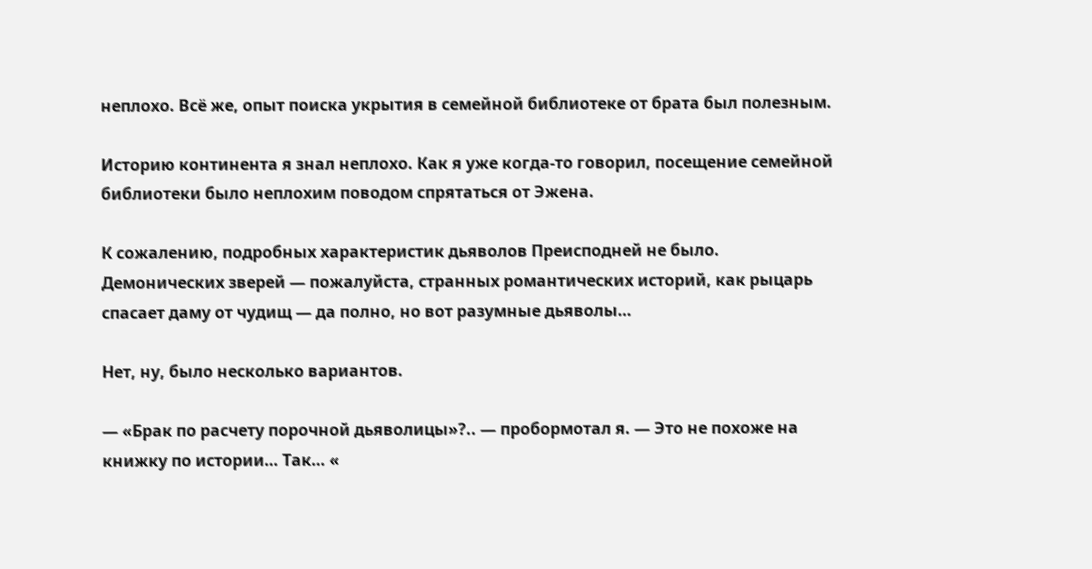неплохо. Всё же, опыт поиска укрытия в семейной библиотеке от брата был полезным.

Историю континента я знал неплохо. Как я уже когда-то говорил, посещение семейной библиотеки было неплохим поводом спрятаться от Эжена.

К сожалению, подробных характеристик дьяволов Преисподней не было. Демонических зверей — пожалуйста, странных романтических историй, как рыцарь спасает даму от чудищ — да полно, но вот разумные дьяволы…

Нет, ну, было несколько вариантов.

— «Брак по расчету порочной дьяволицы»?.. — пробормотал я. — Это не похоже на книжку по истории… Так… «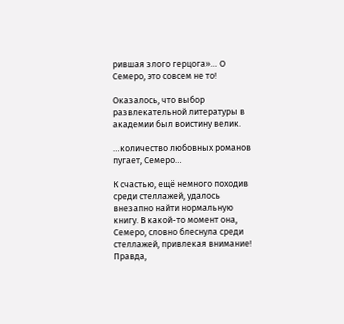рившая злого герцога»… О Семеро, это совсем не то!

Оказалось, что выбор развлекательной литературы в академии был воистину велик.

…количество любовных романов пугает, Семеро…

К счастью, ещё немного походив среди стеллажей, удалось внезапно найти нормальную книгу. В какой-то момент она, Семеро, словно блеснула среди стеллажей, привлекая внимание! Правда,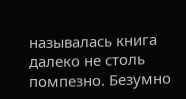называлась книга далеко не столь помпезно. Безумно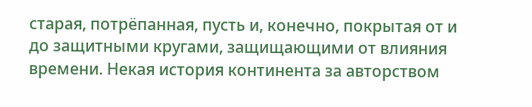старая, потрёпанная, пусть и, конечно, покрытая от и до защитными кругами, защищающими от влияния времени. Некая история континента за авторством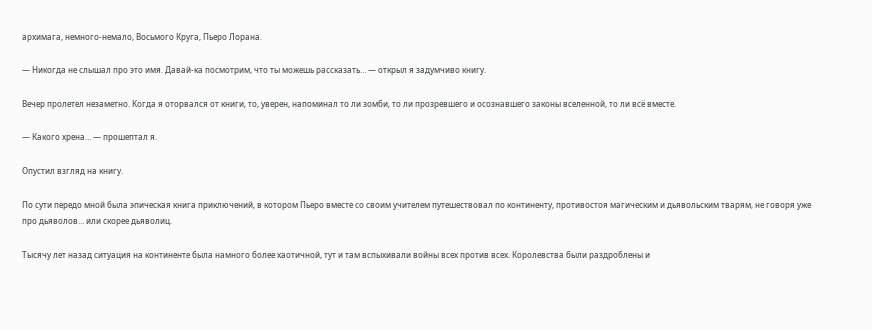архимага, немного-немало, Восьмого Круга, Пьеро Лорана.

— Никогда не слышал про это имя. Давай-ка посмотрим, что ты можешь рассказать… — открыл я задумчиво книгу.

Вечер пролетел незаметно. Когда я оторвался от книги, то, уверен, напоминал то ли зомби, то ли прозревшего и осознавшего законы вселенной, то ли всё вместе.

— Какого хрена… — прошептал я.

Опустил взгляд на книгу.

По сути передо мной была эпическая книга приключений, в котором Пьеро вместе со своим учителем путешествовал по континенту, противостоя магическим и дьявольским тварям, не говоря уже про дьяволов… или скорее дьяволиц.

Тысячу лет назад ситуация на континенте была намного более хаотичной, тут и там вспыхивали войны всех против всех. Королевства были раздроблены и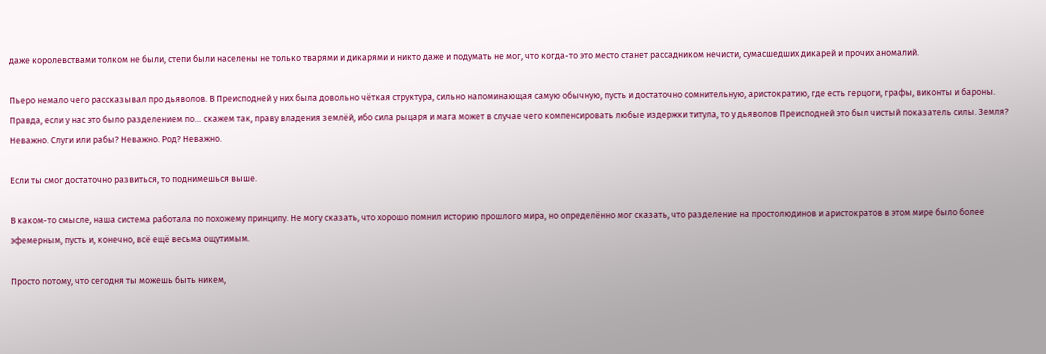даже королевствами толком не были, степи были населены не только тварями и дикарями и никто даже и подумать не мог, что когда-то это место станет рассадником нечисти, сумасшедших дикарей и прочих аномалий.

Пьеро немало чего рассказывал про дьяволов. В Преисподней у них была довольно чёткая структура, сильно напоминающая самую обычную, пусть и достаточно сомнительную, аристократию, где есть герцоги, графы, виконты и бароны. Правда, если у нас это было разделением по… скажем так, праву владения землёй, ибо сила рыцаря и мага может в случае чего компенсировать любые издержки титула, то у дьяволов Преисподней это был чистый показатель силы. Земля? Неважно. Слуги или рабы? Неважно. Род? Неважно.

Если ты смог достаточно развиться, то поднимешься выше.

В каком-то смысле, наша система работала по похожему принципу. Не могу сказать, что хорошо помнил историю прошлого мира, но определённо мог сказать, что разделение на простолюдинов и аристократов в этом мире было более эфемерным, пусть и, конечно, всё ещё весьма ощутимым.

Просто потому, что сегодня ты можешь быть никем,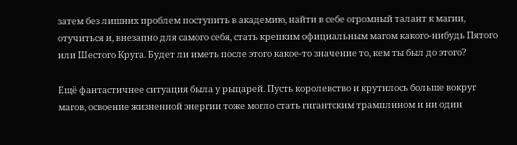затем без лишних проблем поступить в академию, найти в себе огромный талант к магии, отучиться и, внезапно для самого себя, стать крепким официальным магом какого-нибудь Пятого или Шестого Круга. Будет ли иметь после этого какое-то значение то, кем ты был до этого?

Ещё фантастичнее ситуация была у рыцарей. Пусть королевство и крутилось больше вокруг магов, освоение жизненной энергии тоже могло стать гигантским трамплином и ни один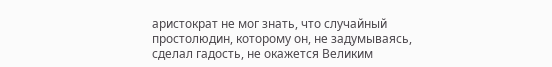аристократ не мог знать, что случайный простолюдин, которому он, не задумываясь, сделал гадость, не окажется Великим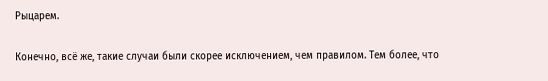Рыцарем.

Конечно, всё же, такие случаи были скорее исключением, чем правилом. Тем более, что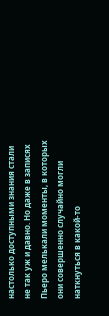настолько доступными знания стали не так уж и давно. Но даже в записях Пьеро мелькали моменты, в которых они совершенно случайно могли наткнуться в какой-то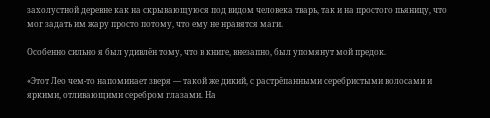захолустной деревне как на скрывающуюся под видом человека тварь, так и на простого пьяницу, что мог задать им жару просто потому, что ему не нравятся маги.

Особенно сильно я был удивлён тому, что в книге, внезапно, был упомянут мой предок.

«Этот Лео чем-то напоминает зверя — такой же дикий, с растрёпанными серебристыми волосами и яркими, отливающими серебром глазами. На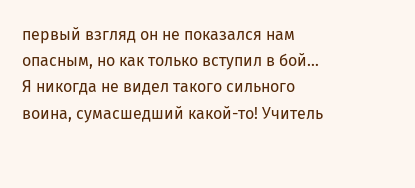первый взгляд он не показался нам опасным, но как только вступил в бой… Я никогда не видел такого сильного воина, сумасшедший какой-то! Учитель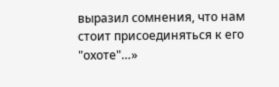выразил сомнения, что нам стоит присоединяться к его "охоте"…»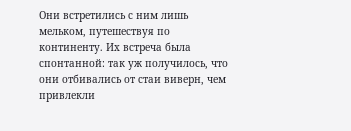Они встретились с ним лишь мельком, путешествуя по континенту. Их встреча была спонтанной: так уж получилось, что они отбивались от стаи виверн, чем привлекли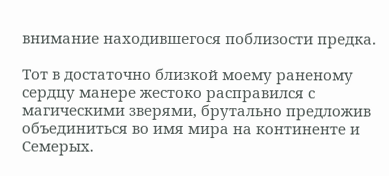внимание находившегося поблизости предка.

Тот в достаточно близкой моему раненому сердцу манере жестоко расправился с магическими зверями, брутально предложив объединиться во имя мира на континенте и Семерых.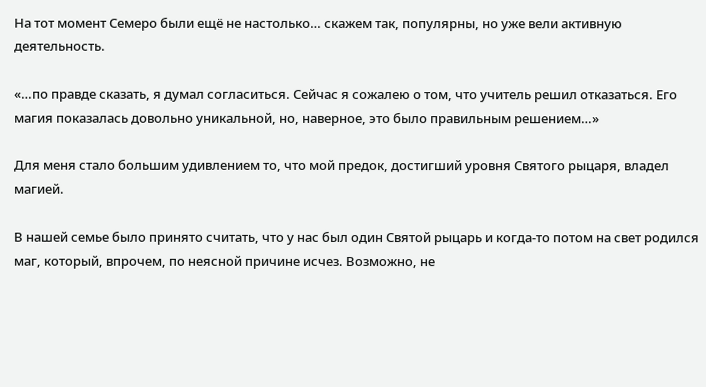На тот момент Семеро были ещё не настолько… скажем так, популярны, но уже вели активную деятельность.

«…по правде сказать, я думал согласиться. Сейчас я сожалею о том, что учитель решил отказаться. Его магия показалась довольно уникальной, но, наверное, это было правильным решением…»

Для меня стало большим удивлением то, что мой предок, достигший уровня Святого рыцаря, владел магией.

В нашей семье было принято считать, что у нас был один Святой рыцарь и когда-то потом на свет родился маг, который, впрочем, по неясной причине исчез. Возможно, не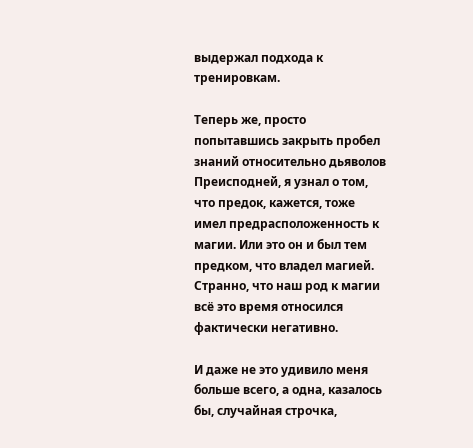выдержал подхода к тренировкам.

Теперь же, просто попытавшись закрыть пробел знаний относительно дьяволов Преисподней, я узнал о том, что предок, кажется, тоже имел предрасположенность к магии. Или это он и был тем предком, что владел магией. Странно, что наш род к магии всё это время относился фактически негативно.

И даже не это удивило меня больше всего, а одна, казалось бы, случайная строчка,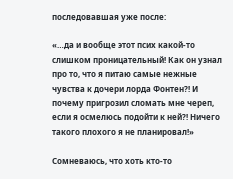последовавшая уже после:

«…да и вообще этот псих какой-то слишком проницательный! Как он узнал про то, что я питаю самые нежные чувства к дочери лорда Фонтен?! И почему пригрозил сломать мне череп, если я осмелюсь подойти к ней?! Ничего такого плохого я не планировал!»

Сомневаюсь, что хоть кто-то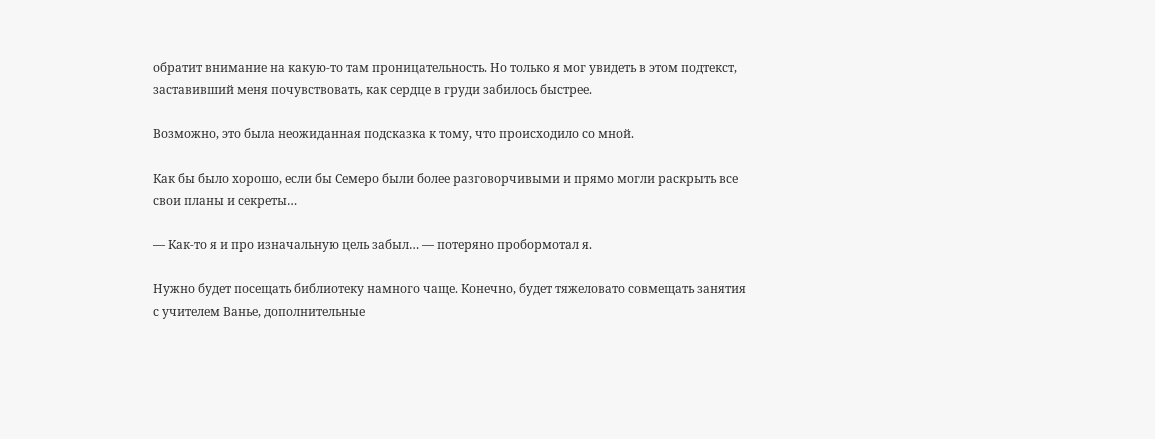обратит внимание на какую-то там проницательность. Но только я мог увидеть в этом подтекст, заставивший меня почувствовать, как сердце в груди забилось быстрее.

Возможно, это была неожиданная подсказка к тому, что происходило со мной.

Как бы было хорошо, если бы Семеро были более разговорчивыми и прямо могли раскрыть все свои планы и секреты…

— Как-то я и про изначальную цель забыл… — потеряно пробормотал я.

Нужно будет посещать библиотеку намного чаще. Конечно, будет тяжеловато совмещать занятия с учителем Ванье, дополнительные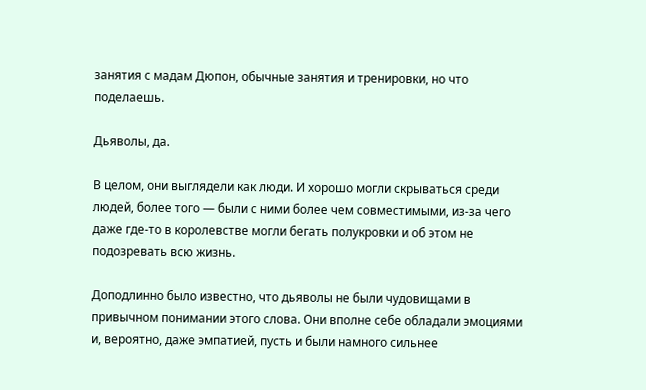занятия с мадам Дюпон, обычные занятия и тренировки, но что поделаешь.

Дьяволы, да.

В целом, они выглядели как люди. И хорошо могли скрываться среди людей, более того — были с ними более чем совместимыми, из-за чего даже где-то в королевстве могли бегать полукровки и об этом не подозревать всю жизнь.

Доподлинно было известно, что дьяволы не были чудовищами в привычном понимании этого слова. Они вполне себе обладали эмоциями и, вероятно, даже эмпатией, пусть и были намного сильнее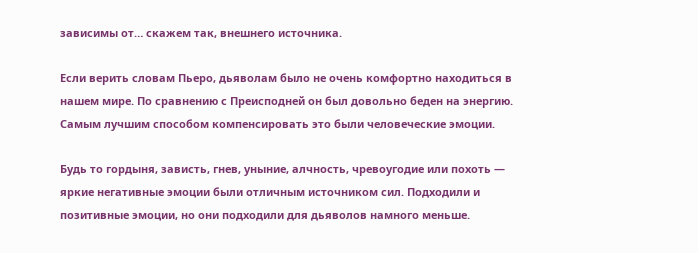зависимы от… скажем так, внешнего источника.

Если верить словам Пьеро, дьяволам было не очень комфортно находиться в нашем мире. По сравнению с Преисподней он был довольно беден на энергию. Самым лучшим способом компенсировать это были человеческие эмоции.

Будь то гордыня, зависть, гнев, уныние, алчность, чревоугодие или похоть — яркие негативные эмоции были отличным источником сил. Подходили и позитивные эмоции, но они подходили для дьяволов намного меньше.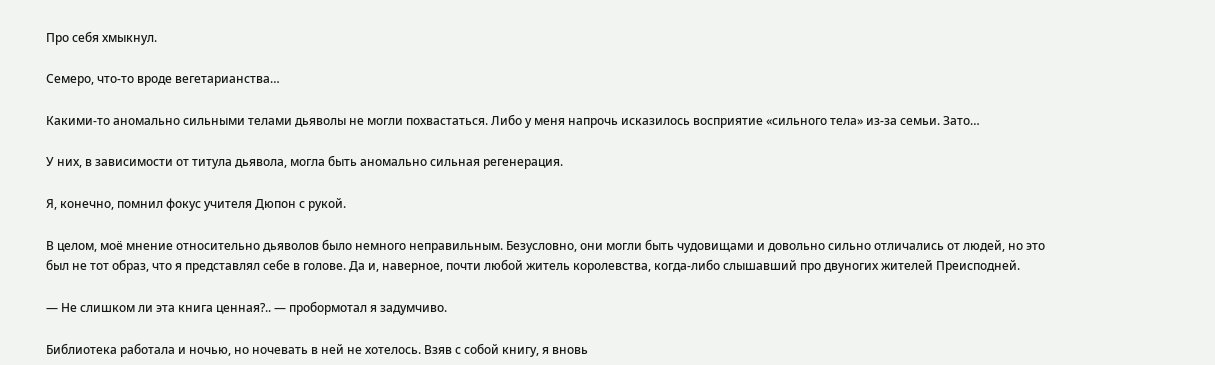Про себя хмыкнул.

Семеро, что-то вроде вегетарианства…

Какими-то аномально сильными телами дьяволы не могли похвастаться. Либо у меня напрочь исказилось восприятие «сильного тела» из-за семьи. Зато…

У них, в зависимости от титула дьявола, могла быть аномально сильная регенерация.

Я, конечно, помнил фокус учителя Дюпон с рукой.

В целом, моё мнение относительно дьяволов было немного неправильным. Безусловно, они могли быть чудовищами и довольно сильно отличались от людей, но это был не тот образ, что я представлял себе в голове. Да и, наверное, почти любой житель королевства, когда-либо слышавший про двуногих жителей Преисподней.

— Не слишком ли эта книга ценная?.. — пробормотал я задумчиво.

Библиотека работала и ночью, но ночевать в ней не хотелось. Взяв с собой книгу, я вновь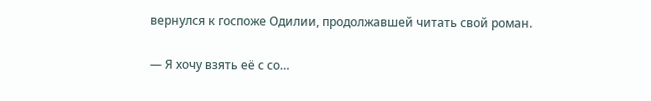вернулся к госпоже Одилии, продолжавшей читать свой роман.

— Я хочу взять её с со…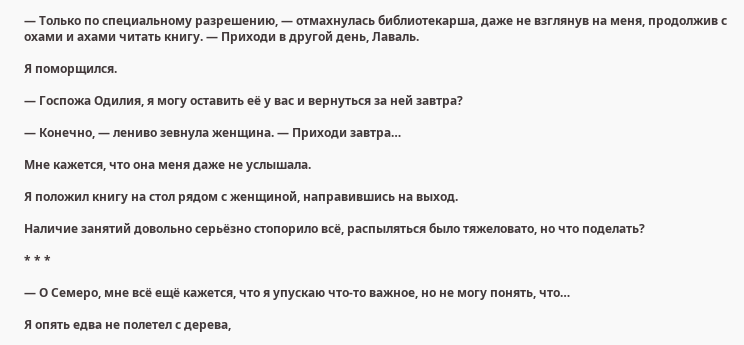— Только по специальному разрешению, — отмахнулась библиотекарша, даже не взглянув на меня, продолжив с охами и ахами читать книгу. — Приходи в другой день, Лаваль.

Я поморщился.

— Госпожа Одилия, я могу оставить её у вас и вернуться за ней завтра?

— Конечно, — лениво зевнула женщина. — Приходи завтра…

Мне кажется, что она меня даже не услышала.

Я положил книгу на стол рядом с женщиной, направившись на выход.

Наличие занятий довольно серьёзно стопорило всё, распыляться было тяжеловато, но что поделать?

* * *

— О Семеро, мне всё ещё кажется, что я упускаю что-то важное, но не могу понять, что…

Я опять едва не полетел с дерева,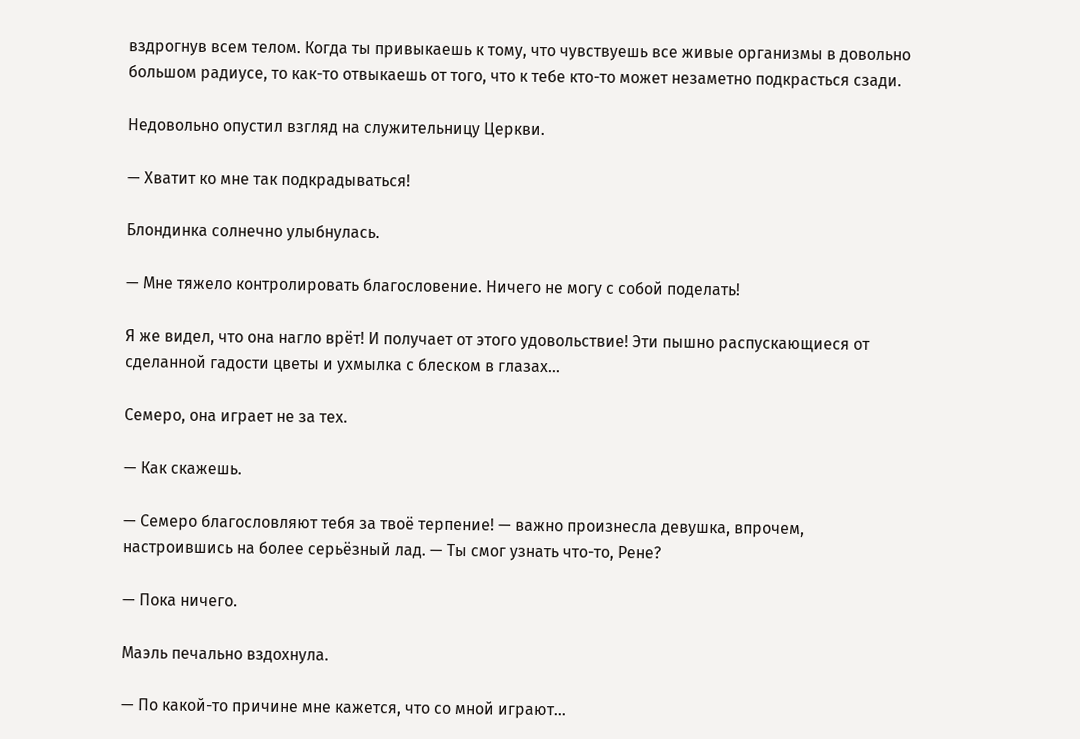вздрогнув всем телом. Когда ты привыкаешь к тому, что чувствуешь все живые организмы в довольно большом радиусе, то как-то отвыкаешь от того, что к тебе кто-то может незаметно подкрасться сзади.

Недовольно опустил взгляд на служительницу Церкви.

— Хватит ко мне так подкрадываться!

Блондинка солнечно улыбнулась.

— Мне тяжело контролировать благословение. Ничего не могу с собой поделать!

Я же видел, что она нагло врёт! И получает от этого удовольствие! Эти пышно распускающиеся от сделанной гадости цветы и ухмылка с блеском в глазах…

Семеро, она играет не за тех.

— Как скажешь.

— Семеро благословляют тебя за твоё терпение! — важно произнесла девушка, впрочем, настроившись на более серьёзный лад. — Ты смог узнать что-то, Рене?

— Пока ничего.

Маэль печально вздохнула.

— По какой-то причине мне кажется, что со мной играют…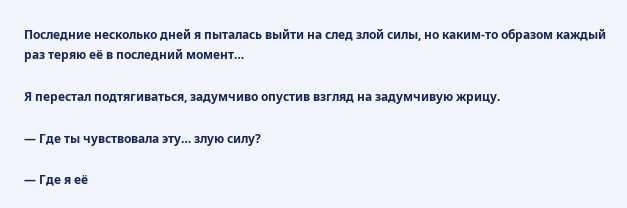Последние несколько дней я пыталась выйти на след злой силы, но каким-то образом каждый раз теряю её в последний момент…

Я перестал подтягиваться, задумчиво опустив взгляд на задумчивую жрицу.

— Где ты чувствовала эту… злую силу?

— Где я её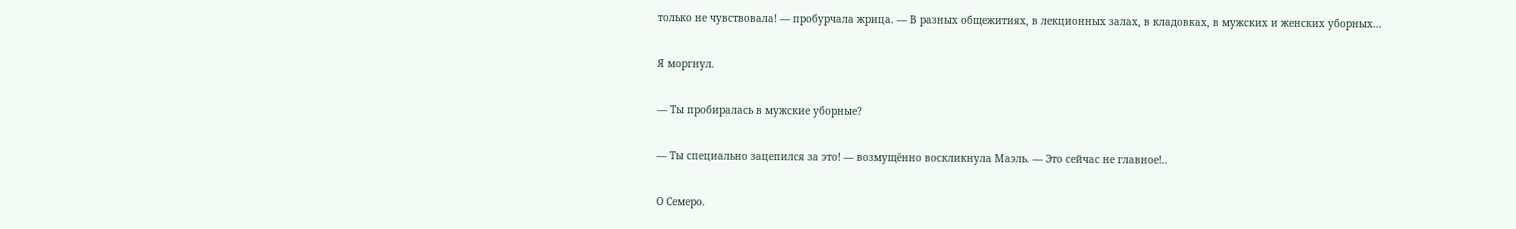только не чувствовала! — пробурчала жрица. — В разных общежитиях, в лекционных залах, в кладовках, в мужских и женских уборных…

Я моргнул.

— Ты пробиралась в мужские уборные?

— Ты специально зацепился за это! — возмущённо воскликнула Маэль. — Это сейчас не главное!..

О Семеро.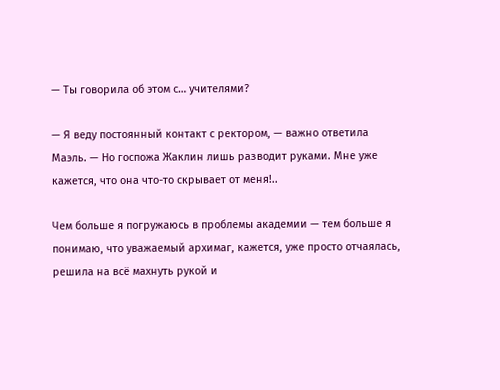— Ты говорила об этом с… учителями?

— Я веду постоянный контакт с ректором, — важно ответила Маэль. — Но госпожа Жаклин лишь разводит руками. Мне уже кажется, что она что-то скрывает от меня!..

Чем больше я погружаюсь в проблемы академии — тем больше я понимаю, что уважаемый архимаг, кажется, уже просто отчаялась, решила на всё махнуть рукой и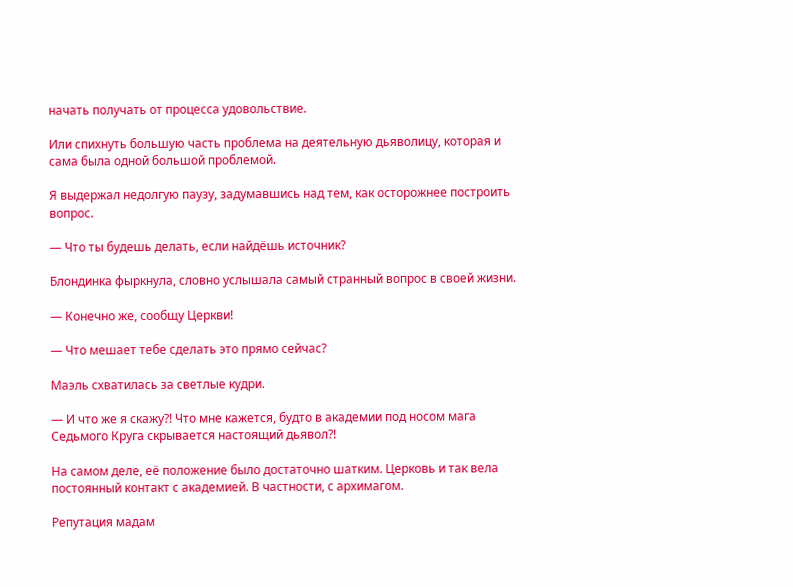начать получать от процесса удовольствие.

Или спихнуть большую часть проблема на деятельную дьяволицу, которая и сама была одной большой проблемой.

Я выдержал недолгую паузу, задумавшись над тем, как осторожнее построить вопрос.

— Что ты будешь делать, если найдёшь источник?

Блондинка фыркнула, словно услышала самый странный вопрос в своей жизни.

— Конечно же, сообщу Церкви!

— Что мешает тебе сделать это прямо сейчас?

Маэль схватилась за светлые кудри.

— И что же я скажу?! Что мне кажется, будто в академии под носом мага Седьмого Круга скрывается настоящий дьявол?!

На самом деле, её положение было достаточно шатким. Церковь и так вела постоянный контакт с академией. В частности, с архимагом.

Репутация мадам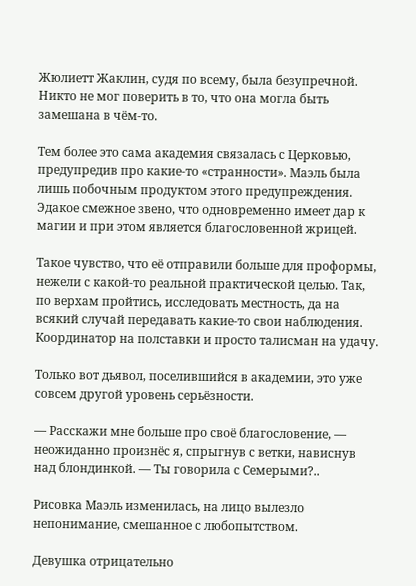Жюлиетт Жаклин, судя по всему, была безупречной. Никто не мог поверить в то, что она могла быть замешана в чём-то.

Тем более это сама академия связалась с Церковью, предупредив про какие-то «странности». Маэль была лишь побочным продуктом этого предупреждения. Эдакое смежное звено, что одновременно имеет дар к магии и при этом является благословенной жрицей.

Такое чувство, что её отправили больше для проформы, нежели с какой-то реальной практической целью. Так, по верхам пройтись, исследовать местность, да на всякий случай передавать какие-то свои наблюдения. Координатор на полставки и просто талисман на удачу.

Только вот дьявол, поселившийся в академии, это уже совсем другой уровень серьёзности.

— Расскажи мне больше про своё благословение, — неожиданно произнёс я, спрыгнув с ветки, нависнув над блондинкой. — Ты говорила с Семерыми?..

Рисовка Маэль изменилась, на лицо вылезло непонимание, смешанное с любопытством.

Девушка отрицательно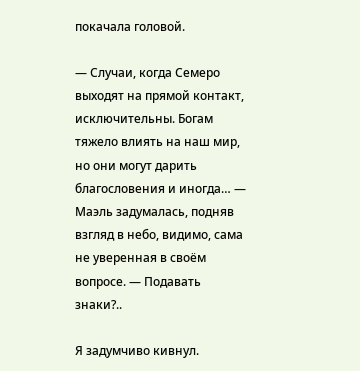покачала головой.

— Случаи, когда Семеро выходят на прямой контакт, исключительны. Богам тяжело влиять на наш мир, но они могут дарить благословения и иногда… — Маэль задумалась, подняв взгляд в небо, видимо, сама не уверенная в своём вопросе. — Подавать знаки?..

Я задумчиво кивнул.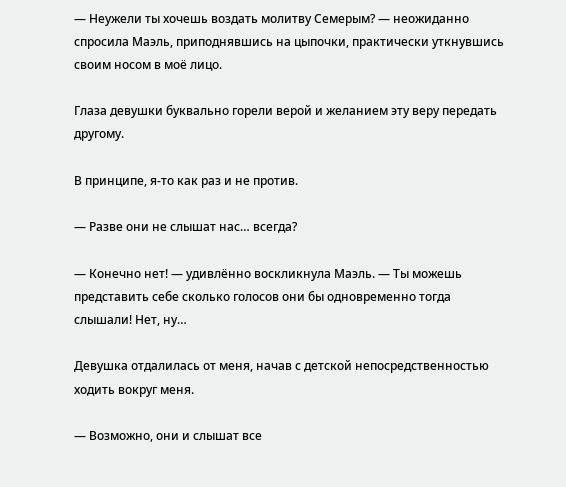— Неужели ты хочешь воздать молитву Семерым? — неожиданно спросила Маэль, приподнявшись на цыпочки, практически уткнувшись своим носом в моё лицо.

Глаза девушки буквально горели верой и желанием эту веру передать другому.

В принципе, я-то как раз и не против.

— Разве они не слышат нас… всегда?

— Конечно нет! — удивлённо воскликнула Маэль. — Ты можешь представить себе сколько голосов они бы одновременно тогда слышали! Нет, ну…

Девушка отдалилась от меня, начав с детской непосредственностью ходить вокруг меня.

— Возможно, они и слышат все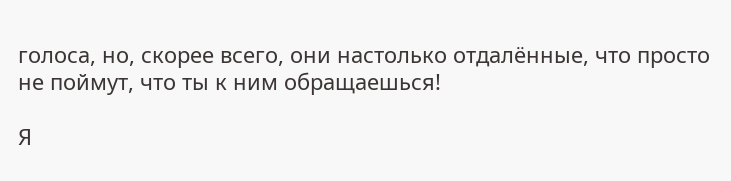голоса, но, скорее всего, они настолько отдалённые, что просто не поймут, что ты к ним обращаешься!

Я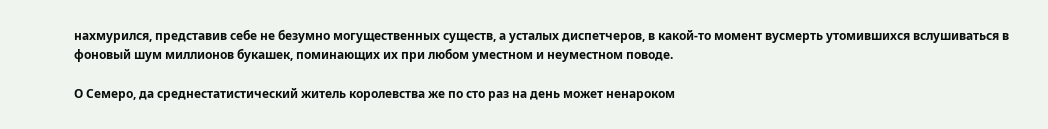нахмурился, представив себе не безумно могущественных существ, а усталых диспетчеров, в какой-то момент вусмерть утомившихся вслушиваться в фоновый шум миллионов букашек, поминающих их при любом уместном и неуместном поводе.

О Семеро, да среднестатистический житель королевства же по сто раз на день может ненароком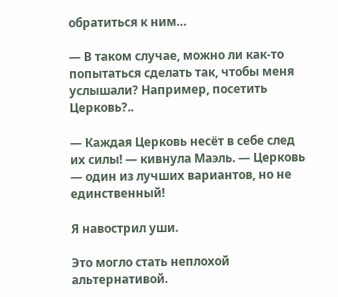обратиться к ним…

— В таком случае, можно ли как-то попытаться сделать так, чтобы меня услышали? Например, посетить Церковь?..

— Каждая Церковь несёт в себе след их силы! — кивнула Маэль. — Церковь — один из лучших вариантов, но не единственный!

Я навострил уши.

Это могло стать неплохой альтернативой.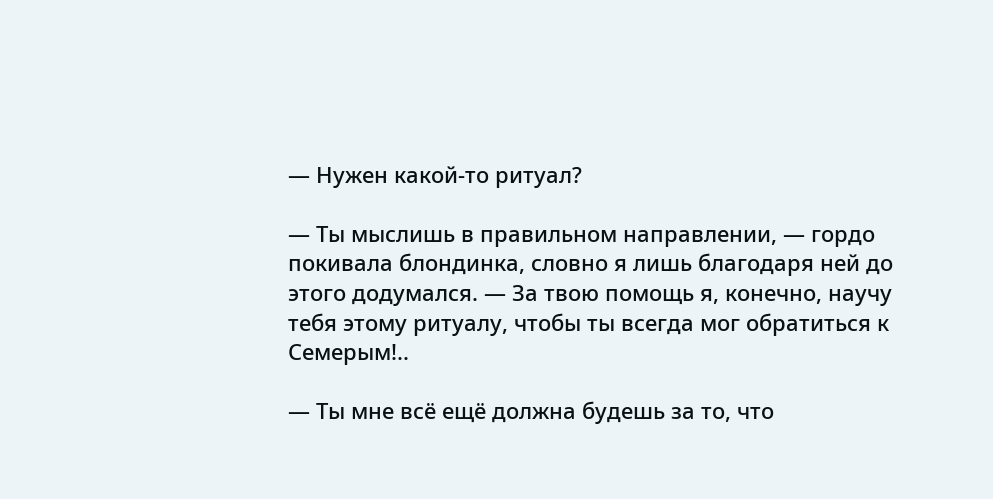— Нужен какой-то ритуал?

— Ты мыслишь в правильном направлении, — гордо покивала блондинка, словно я лишь благодаря ней до этого додумался. — За твою помощь я, конечно, научу тебя этому ритуалу, чтобы ты всегда мог обратиться к Семерым!..

— Ты мне всё ещё должна будешь за то, что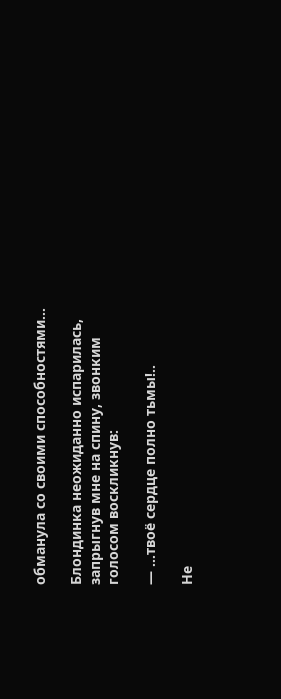обманула со своими способностями…

Блондинка неожиданно испарилась, запрыгнув мне на спину, звонким голосом воскликнув:

— …твоё сердце полно тьмы!..

Не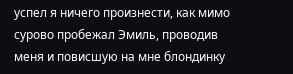успел я ничего произнести, как мимо сурово пробежал Эмиль, проводив меня и повисшую на мне блондинку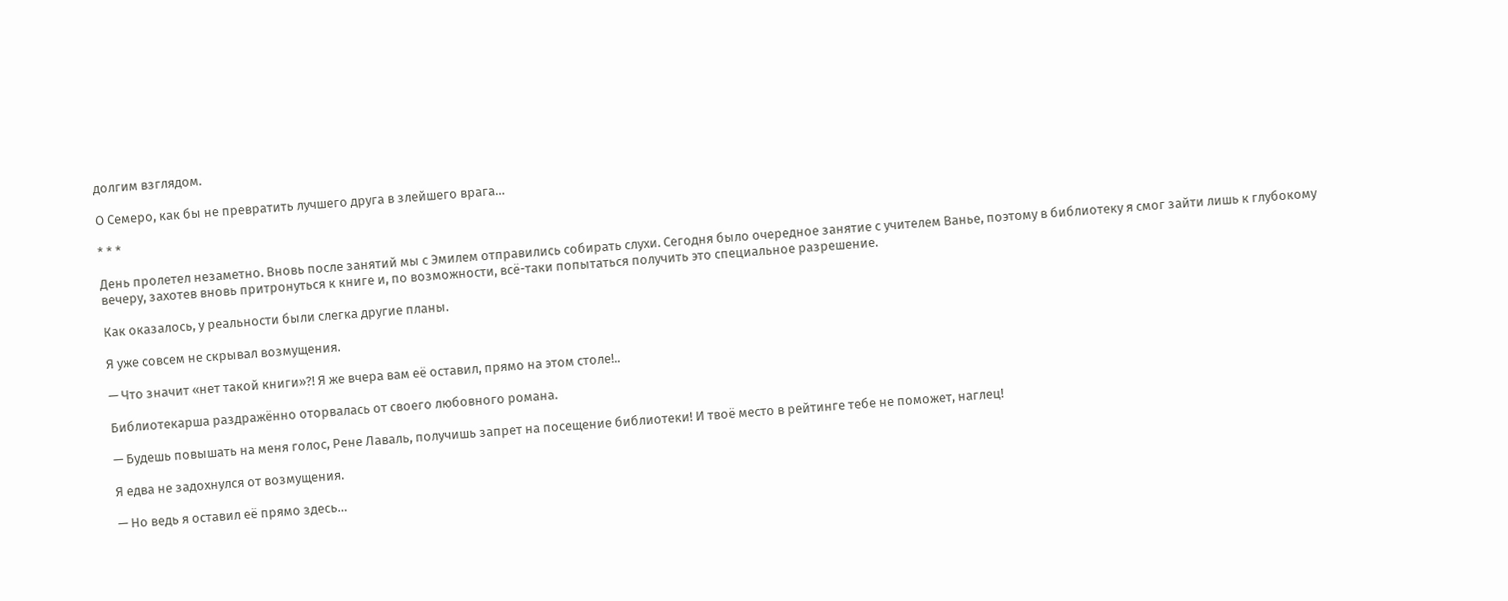долгим взглядом.

О Семеро, как бы не превратить лучшего друга в злейшего врага…

* * *

День пролетел незаметно. Вновь после занятий мы с Эмилем отправились собирать слухи. Сегодня было очередное занятие с учителем Ванье, поэтому в библиотеку я смог зайти лишь к глубокому вечеру, захотев вновь притронуться к книге и, по возможности, всё-таки попытаться получить это специальное разрешение.

Как оказалось, у реальности были слегка другие планы.

Я уже совсем не скрывал возмущения.

— Что значит «нет такой книги»?! Я же вчера вам её оставил, прямо на этом столе!..

Библиотекарша раздражённо оторвалась от своего любовного романа.

— Будешь повышать на меня голос, Рене Лаваль, получишь запрет на посещение библиотеки! И твоё место в рейтинге тебе не поможет, наглец!

Я едва не задохнулся от возмущения.

— Но ведь я оставил её прямо здесь…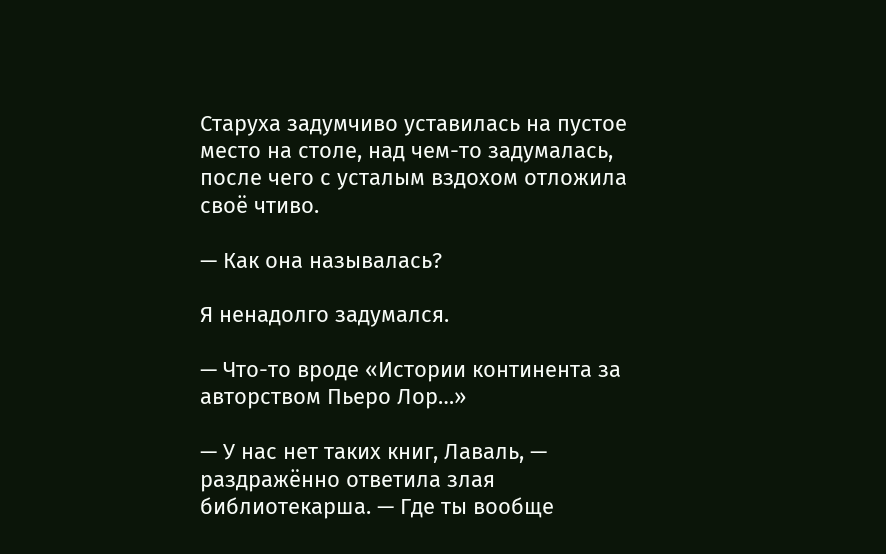Старуха задумчиво уставилась на пустое место на столе, над чем-то задумалась, после чего с усталым вздохом отложила своё чтиво.

— Как она называлась?

Я ненадолго задумался.

— Что-то вроде «Истории континента за авторством Пьеро Лор…»

— У нас нет таких книг, Лаваль, — раздражённо ответила злая библиотекарша. — Где ты вообще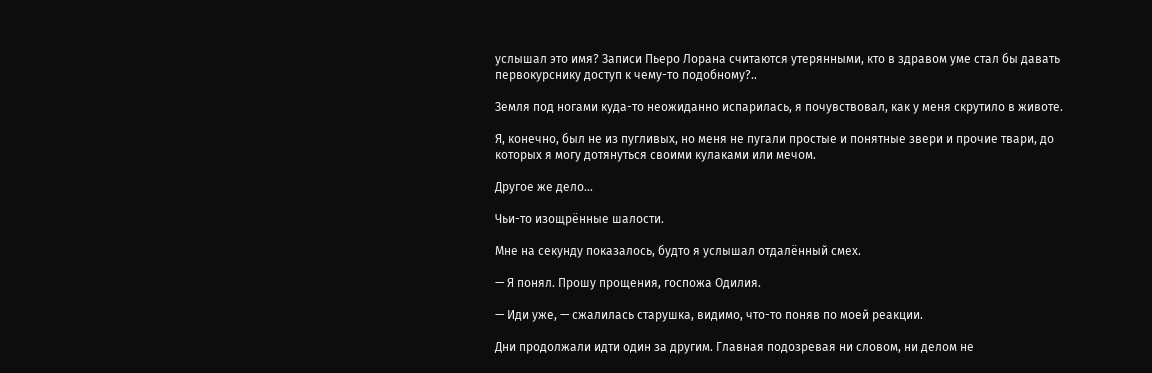услышал это имя? Записи Пьеро Лорана считаются утерянными, кто в здравом уме стал бы давать первокурснику доступ к чему-то подобному?..

Земля под ногами куда-то неожиданно испарилась, я почувствовал, как у меня скрутило в животе.

Я, конечно, был не из пугливых, но меня не пугали простые и понятные звери и прочие твари, до которых я могу дотянуться своими кулаками или мечом.

Другое же дело…

Чьи-то изощрённые шалости.

Мне на секунду показалось, будто я услышал отдалённый смех.

— Я понял. Прошу прощения, госпожа Одилия.

— Иди уже, — сжалилась старушка, видимо, что-то поняв по моей реакции.

Дни продолжали идти один за другим. Главная подозревая ни словом, ни делом не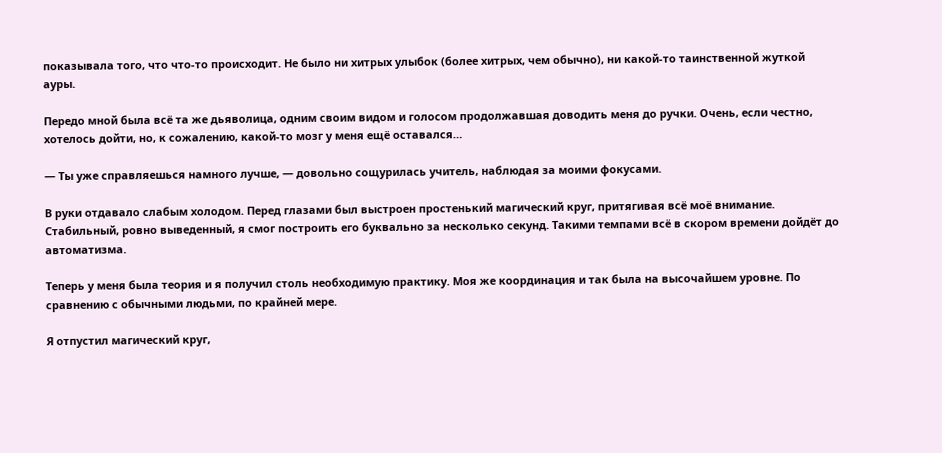показывала того, что что-то происходит. Не было ни хитрых улыбок (более хитрых, чем обычно), ни какой-то таинственной жуткой ауры.

Передо мной была всё та же дьяволица, одним своим видом и голосом продолжавшая доводить меня до ручки. Очень, если честно, хотелось дойти, но, к сожалению, какой-то мозг у меня ещё оставался…

— Ты уже справляешься намного лучше, — довольно сощурилась учитель, наблюдая за моими фокусами.

В руки отдавало слабым холодом. Перед глазами был выстроен простенький магический круг, притягивая всё моё внимание. Стабильный, ровно выведенный, я смог построить его буквально за несколько секунд. Такими темпами всё в скором времени дойдёт до автоматизма.

Теперь у меня была теория и я получил столь необходимую практику. Моя же координация и так была на высочайшем уровне. По сравнению с обычными людьми, по крайней мере.

Я отпустил магический круг,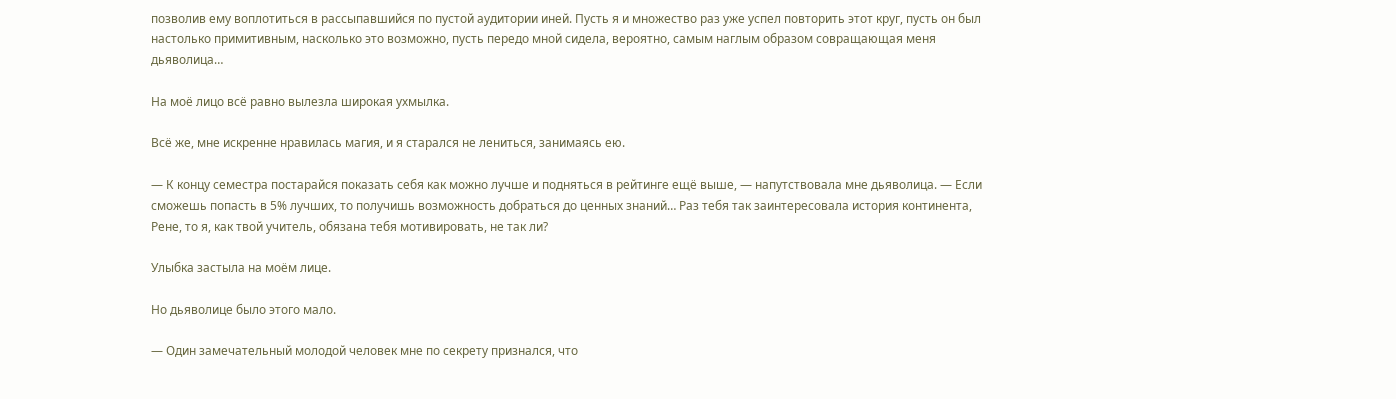позволив ему воплотиться в рассыпавшийся по пустой аудитории иней. Пусть я и множество раз уже успел повторить этот круг, пусть он был настолько примитивным, насколько это возможно, пусть передо мной сидела, вероятно, самым наглым образом совращающая меня дьяволица…

На моё лицо всё равно вылезла широкая ухмылка.

Всё же, мне искренне нравилась магия, и я старался не лениться, занимаясь ею.

— К концу семестра постарайся показать себя как можно лучше и подняться в рейтинге ещё выше, — напутствовала мне дьяволица. — Если сможешь попасть в 5% лучших, то получишь возможность добраться до ценных знаний… Раз тебя так заинтересовала история континента, Рене, то я, как твой учитель, обязана тебя мотивировать, не так ли?

Улыбка застыла на моём лице.

Но дьяволице было этого мало.

— Один замечательный молодой человек мне по секрету признался, что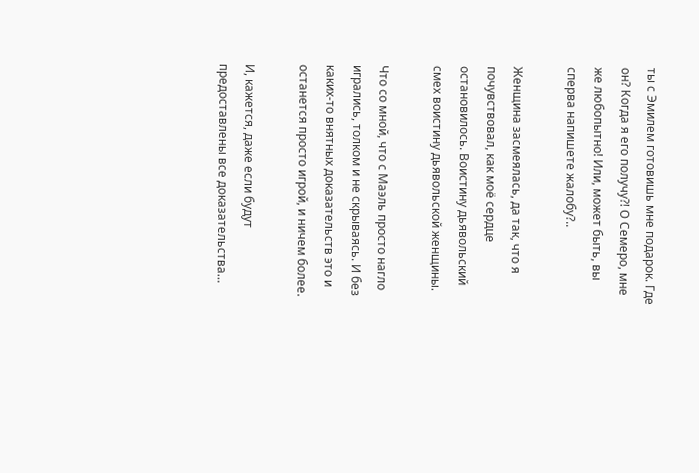ты с Эмилем готовишь мне подарок. Где он? Когда я его получу?! О Семеро, мне же любопытно! Или, может быть, вы сперва напишете жалобу?..

Женщина засмеялась, да так, что я почувствовал, как моё сердце остановилось. Воистину дьявольский смех воистину дьявольской женщины.

Что со мной, что с Маэль просто нагло игрались, толком и не скрываясь. И без каких-то внятных доказательств это и останется просто игрой, и ничем более.

И, кажется, даже если будут предоставлены все доказательства…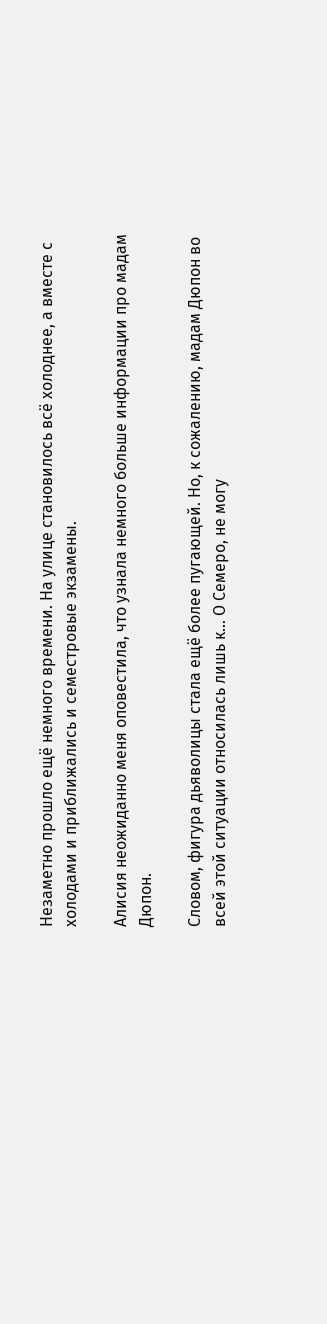Незаметно прошло ещё немного времени. На улице становилось всё холоднее, а вместе с холодами и приближались и семестровые экзамены.

Алисия неожиданно меня оповестила, что узнала немного больше информации про мадам Дюпон.

Словом, фигура дьяволицы стала ещё более пугающей. Но, к сожалению, мадам Дюпон во всей этой ситуации относилась лишь к… О Семеро, не могу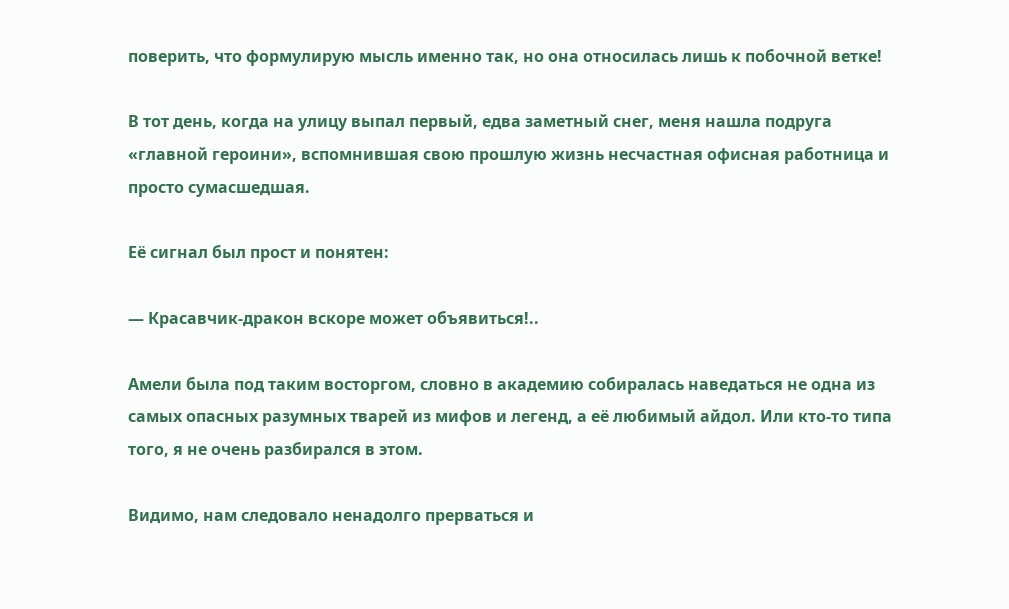поверить, что формулирую мысль именно так, но она относилась лишь к побочной ветке!

В тот день, когда на улицу выпал первый, едва заметный снег, меня нашла подруга «главной героини», вспомнившая свою прошлую жизнь несчастная офисная работница и просто сумасшедшая.

Её сигнал был прост и понятен:

— Красавчик-дракон вскоре может объявиться!..

Амели была под таким восторгом, словно в академию собиралась наведаться не одна из самых опасных разумных тварей из мифов и легенд, а её любимый айдол. Или кто-то типа того, я не очень разбирался в этом.

Видимо, нам следовало ненадолго прерваться и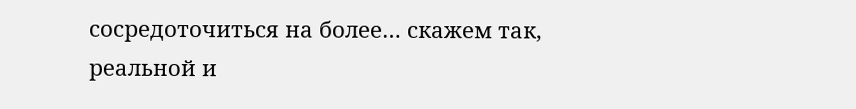сосредоточиться на более… скажем так, реальной и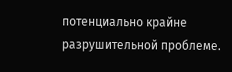потенциально крайне разрушительной проблеме.